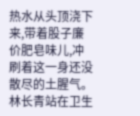热水从头顶浇下来,带着股子廉价肥皂味儿,冲刷着这一身还没散尽的土腥气。
林长青站在卫生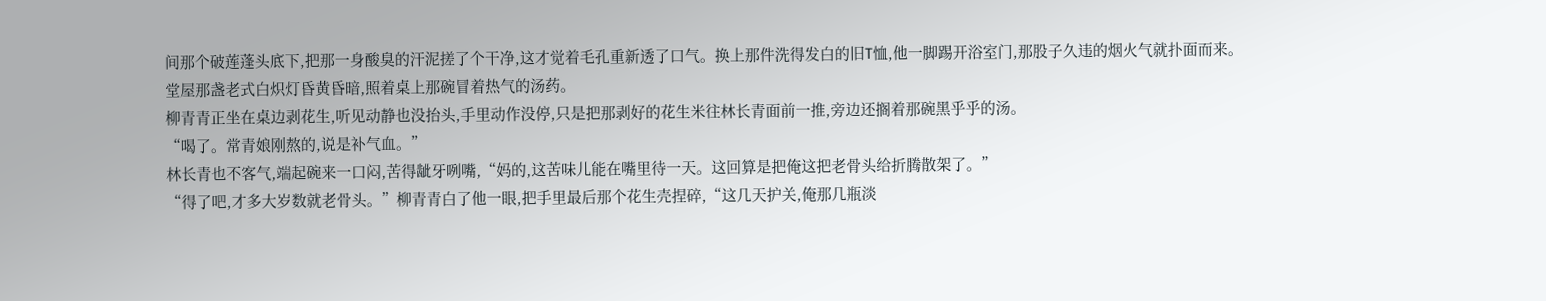间那个破莲蓬头底下,把那一身酸臭的汗泥搓了个干净,这才觉着毛孔重新透了口气。换上那件洗得发白的旧T恤,他一脚踢开浴室门,那股子久违的烟火气就扑面而来。
堂屋那盏老式白炽灯昏黄昏暗,照着桌上那碗冒着热气的汤药。
柳青青正坐在桌边剥花生,听见动静也没抬头,手里动作没停,只是把那剥好的花生米往林长青面前一推,旁边还搁着那碗黑乎乎的汤。
“喝了。常青娘刚熬的,说是补气血。”
林长青也不客气,端起碗来一口闷,苦得龇牙咧嘴,“妈的,这苦味儿能在嘴里待一天。这回算是把俺这把老骨头给折腾散架了。”
“得了吧,才多大岁数就老骨头。”柳青青白了他一眼,把手里最后那个花生壳捏碎,“这几天护关,俺那几瓶淡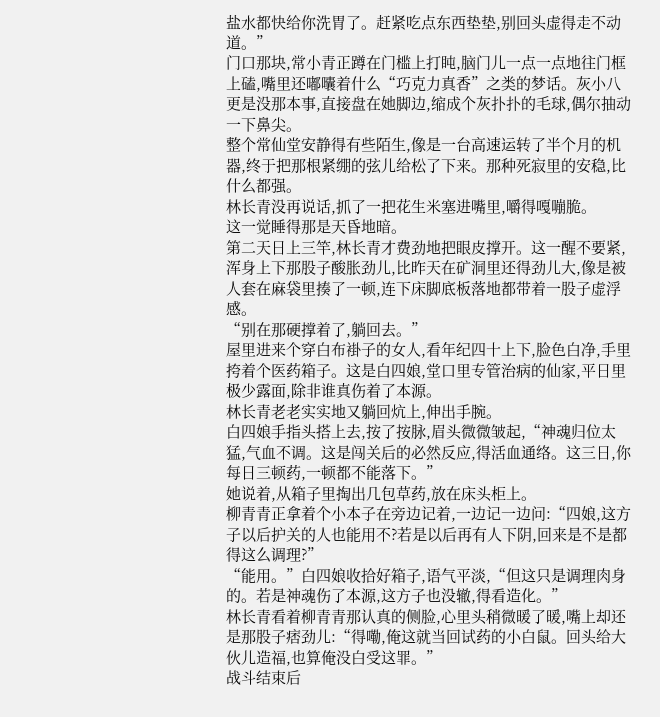盐水都快给你洗胃了。赶紧吃点东西垫垫,别回头虚得走不动道。”
门口那块,常小青正蹲在门槛上打盹,脑门儿一点一点地往门框上磕,嘴里还嘟囔着什么“巧克力真香”之类的梦话。灰小八更是没那本事,直接盘在她脚边,缩成个灰扑扑的毛球,偶尔抽动一下鼻尖。
整个常仙堂安静得有些陌生,像是一台高速运转了半个月的机器,终于把那根紧绷的弦儿给松了下来。那种死寂里的安稳,比什么都强。
林长青没再说话,抓了一把花生米塞进嘴里,嚼得嘎嘣脆。
这一觉睡得那是天昏地暗。
第二天日上三竿,林长青才费劲地把眼皮撑开。这一醒不要紧,浑身上下那股子酸胀劲儿,比昨天在矿洞里还得劲儿大,像是被人套在麻袋里揍了一顿,连下床脚底板落地都带着一股子虚浮感。
“别在那硬撑着了,躺回去。”
屋里进来个穿白布褂子的女人,看年纪四十上下,脸色白净,手里挎着个医药箱子。这是白四娘,堂口里专管治病的仙家,平日里极少露面,除非谁真伤着了本源。
林长青老老实实地又躺回炕上,伸出手腕。
白四娘手指头搭上去,按了按脉,眉头微微皱起,“神魂归位太猛,气血不调。这是闯关后的必然反应,得活血通络。这三日,你每日三顿药,一顿都不能落下。”
她说着,从箱子里掏出几包草药,放在床头柜上。
柳青青正拿着个小本子在旁边记着,一边记一边问:“四娘,这方子以后护关的人也能用不?若是以后再有人下阴,回来是不是都得这么调理?”
“能用。”白四娘收拾好箱子,语气平淡,“但这只是调理肉身的。若是神魂伤了本源,这方子也没辙,得看造化。”
林长青看着柳青青那认真的侧脸,心里头稍微暖了暖,嘴上却还是那股子痞劲儿:“得嘞,俺这就当回试药的小白鼠。回头给大伙儿造福,也算俺没白受这罪。”
战斗结束后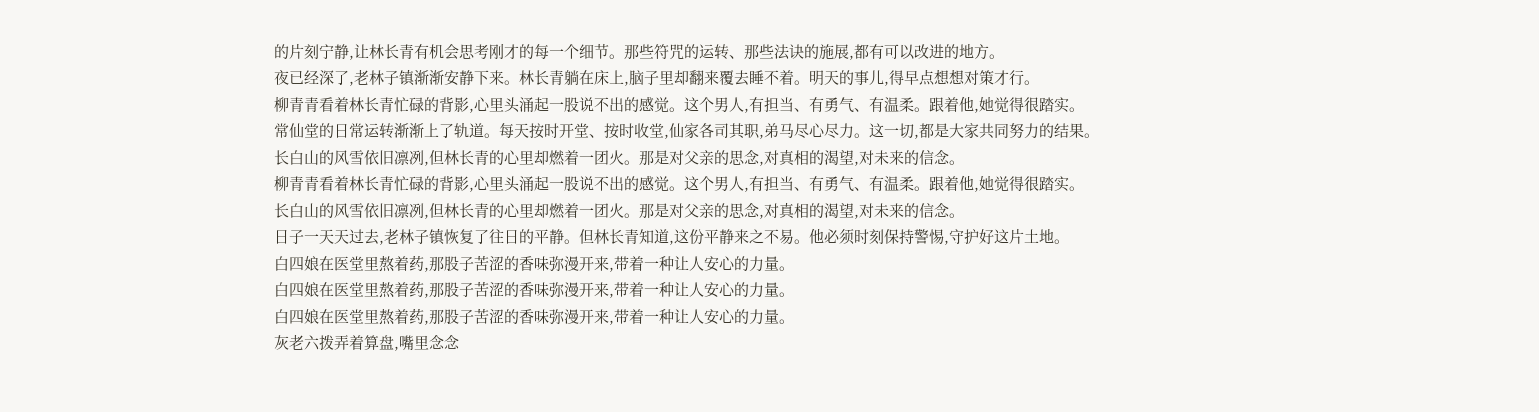的片刻宁静,让林长青有机会思考刚才的每一个细节。那些符咒的运转、那些法诀的施展,都有可以改进的地方。
夜已经深了,老林子镇渐渐安静下来。林长青躺在床上,脑子里却翻来覆去睡不着。明天的事儿,得早点想想对策才行。
柳青青看着林长青忙碌的背影,心里头涌起一股说不出的感觉。这个男人,有担当、有勇气、有温柔。跟着他,她觉得很踏实。
常仙堂的日常运转渐渐上了轨道。每天按时开堂、按时收堂,仙家各司其职,弟马尽心尽力。这一切,都是大家共同努力的结果。
长白山的风雪依旧凛冽,但林长青的心里却燃着一团火。那是对父亲的思念,对真相的渴望,对未来的信念。
柳青青看着林长青忙碌的背影,心里头涌起一股说不出的感觉。这个男人,有担当、有勇气、有温柔。跟着他,她觉得很踏实。
长白山的风雪依旧凛冽,但林长青的心里却燃着一团火。那是对父亲的思念,对真相的渴望,对未来的信念。
日子一天天过去,老林子镇恢复了往日的平静。但林长青知道,这份平静来之不易。他必须时刻保持警惕,守护好这片土地。
白四娘在医堂里熬着药,那股子苦涩的香味弥漫开来,带着一种让人安心的力量。
白四娘在医堂里熬着药,那股子苦涩的香味弥漫开来,带着一种让人安心的力量。
白四娘在医堂里熬着药,那股子苦涩的香味弥漫开来,带着一种让人安心的力量。
灰老六拨弄着算盘,嘴里念念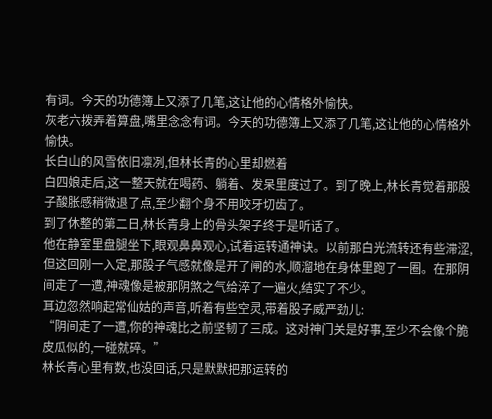有词。今天的功德簿上又添了几笔,这让他的心情格外愉快。
灰老六拨弄着算盘,嘴里念念有词。今天的功德簿上又添了几笔,这让他的心情格外愉快。
长白山的风雪依旧凛冽,但林长青的心里却燃着
白四娘走后,这一整天就在喝药、躺着、发呆里度过了。到了晚上,林长青觉着那股子酸胀感稍微退了点,至少翻个身不用咬牙切齿了。
到了休整的第二日,林长青身上的骨头架子终于是听话了。
他在静室里盘腿坐下,眼观鼻鼻观心,试着运转通神诀。以前那白光流转还有些滞涩,但这回刚一入定,那股子气感就像是开了闸的水,顺溜地在身体里跑了一圈。在那阴间走了一遭,神魂像是被那阴煞之气给淬了一遍火,结实了不少。
耳边忽然响起常仙姑的声音,听着有些空灵,带着股子威严劲儿:
“阴间走了一遭,你的神魂比之前坚韧了三成。这对神门关是好事,至少不会像个脆皮瓜似的,一碰就碎。”
林长青心里有数,也没回话,只是默默把那运转的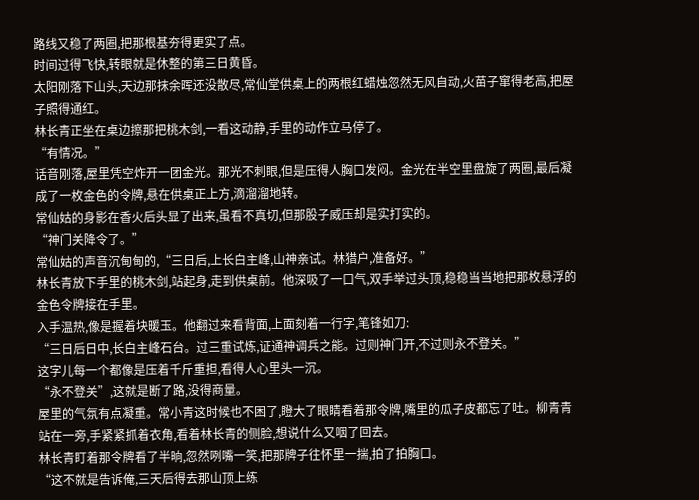路线又稳了两圈,把那根基夯得更实了点。
时间过得飞快,转眼就是休整的第三日黄昏。
太阳刚落下山头,天边那抹余晖还没散尽,常仙堂供桌上的两根红蜡烛忽然无风自动,火苗子窜得老高,把屋子照得通红。
林长青正坐在桌边擦那把桃木剑,一看这动静,手里的动作立马停了。
“有情况。”
话音刚落,屋里凭空炸开一团金光。那光不刺眼,但是压得人胸口发闷。金光在半空里盘旋了两圈,最后凝成了一枚金色的令牌,悬在供桌正上方,滴溜溜地转。
常仙姑的身影在香火后头显了出来,虽看不真切,但那股子威压却是实打实的。
“神门关降令了。”
常仙姑的声音沉甸甸的,“三日后,上长白主峰,山神亲试。林猎户,准备好。”
林长青放下手里的桃木剑,站起身,走到供桌前。他深吸了一口气,双手举过头顶,稳稳当当地把那枚悬浮的金色令牌接在手里。
入手温热,像是握着块暖玉。他翻过来看背面,上面刻着一行字,笔锋如刀:
“三日后日中,长白主峰石台。过三重试炼,证通神调兵之能。过则神门开,不过则永不登关。”
这字儿每一个都像是压着千斤重担,看得人心里头一沉。
“永不登关”,这就是断了路,没得商量。
屋里的气氛有点凝重。常小青这时候也不困了,瞪大了眼睛看着那令牌,嘴里的瓜子皮都忘了吐。柳青青站在一旁,手紧紧抓着衣角,看着林长青的侧脸,想说什么又咽了回去。
林长青盯着那令牌看了半晌,忽然咧嘴一笑,把那牌子往怀里一揣,拍了拍胸口。
“这不就是告诉俺,三天后得去那山顶上练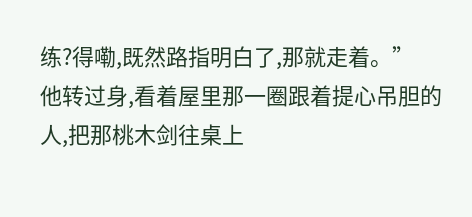练?得嘞,既然路指明白了,那就走着。”
他转过身,看着屋里那一圈跟着提心吊胆的人,把那桃木剑往桌上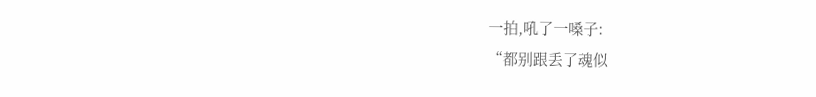一拍,吼了一嗓子:
“都别跟丢了魂似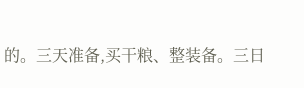的。三天准备,买干粮、整装备。三日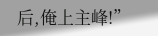后,俺上主峰!”